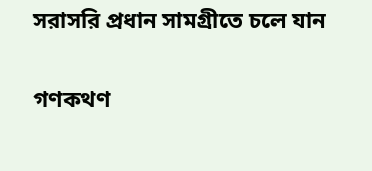সরাসরি প্রধান সামগ্রীতে চলে যান

গণকথণ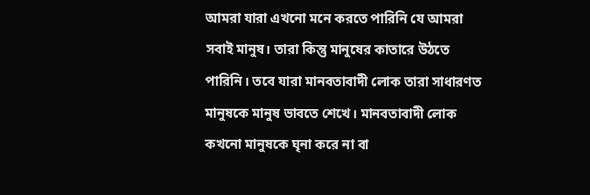আমরা যারা এখনো মনে করতে পারিনি যে আমরা সবাই মানুষ। তারা কিন্তু মানুষের কাতারে উঠতে পারিনি। তবে যারা মানবতাবাদী লোক তারা সাধারণত মানুষকে মানুষ ভাবতে শেখে। মানবতাবাদী লোক কখনো মানুষকে ঘৃনা করে না বা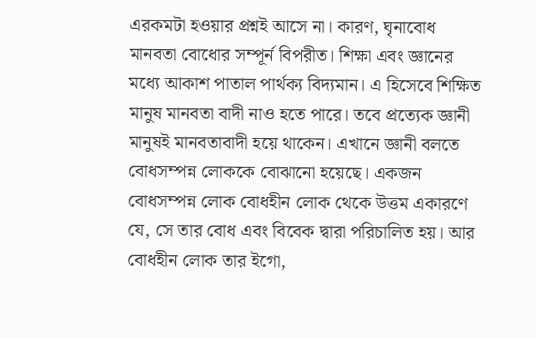এরকমটা হওয়ার প্রশ্নই আসে না। কারণ, ঘৃনাবোধ মানবতা বোধোর সম্পূর্ন বিপরীত। শিক্ষা এবং জ্ঞানের মধ্যে আকাশ পাতাল পার্থক্য বিদ্যমান। এ হিসেবে শিক্ষিত মানুষ মানবতা বাদী নাও হতে পারে। তবে প্রত্যেক জ্ঞানী মানুষই মানবতাবাদী হয়ে থাকেন। এখানে জ্ঞানী বলতে বোধসম্পন্ন লোককে বোঝানো হয়েছে। একজন বোধসম্পন্ন লোক বোধহীন লোক থেকে উত্তম একারণে যে, সে তার বোধ এবং বিবেক দ্বারা পরিচালিত হয়। আর বোধহীন লোক তার ইগো,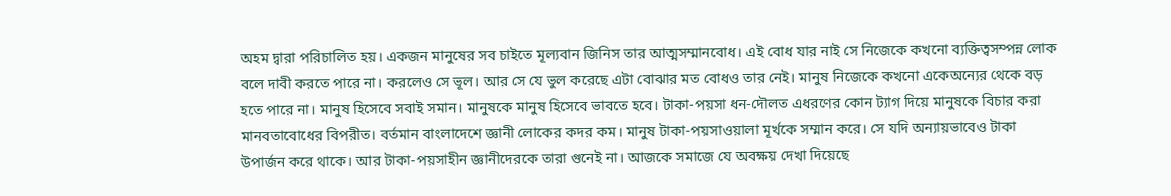অহম দ্বারা পরিচালিত হয়। একজন মানুষের সব চাইতে মূল্যবান জিনিস তার আত্মসম্মানবোধ। এই বোধ যার নাই সে নিজেকে কখনো ব্যক্তিত্বসম্পন্ন লোক বলে দাবী করতে পারে না। করলেও সে ভূল। আর সে যে ভুল করেছে এটা বোঝার মত বোধও তার নেই। মানুষ নিজেকে কখনো একেঅন্যের থেকে বড় হতে পারে না। মানুষ হিসেবে সবাই সমান। মানুষকে মানুষ হিসেবে ভাবতে হবে। টাকা-পয়সা ধন-দৌলত এধরণের কোন ট্যাগ দিয়ে মানুষকে বিচার করা মানবতাবোধের বিপরীত। বর্তমান বাংলাদেশে জ্ঞানী লোকের কদর কম। মানুষ টাকা-পয়সাওয়ালা মূর্খকে সম্মান করে। সে যদি অন্যায়ভাবেও টাকা উপার্জন করে থাকে। আর টাকা-পয়সাহীন জ্ঞানীদেরকে তারা গুনেই না। আজকে সমাজে যে অবক্ষয় দেখা দিয়েছে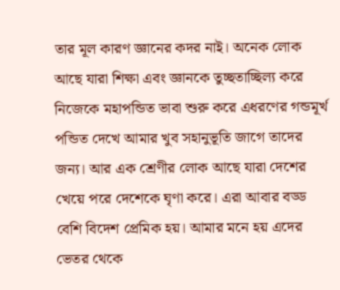তার মূল কারণ জ্ঞানের কদর নাই। অনেক লোক আছে যারা শিক্ষা এবং জ্ঞানকে তুচ্ছতাচ্ছিল্য করে নিজেকে মহাপন্ডিত ভাবা শুরু করে এধরণের গন্ডমূর্খ পন্ডিত দেখে আমার খুব সহানুভূতি জাগে তাদের জন্য। আর এক শ্রেণীর লোক আছে যারা দেশের খেয়ে পরে দেশেকে ঘৃণা করে। এরা আবার বড্ড বেশি বিদেশ প্রেমিক হয়। আমার মনে হয় এদের ভেতর থেকে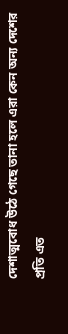দেশাত্মবোধ উঠে গেছে তানা হলে এরা কেন অন্য দেশের প্রতি এত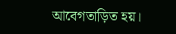আবেগতাড়িত হয়।